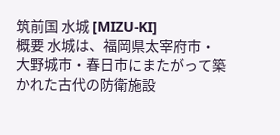筑前国 水城 [MIZU-KI]
概要 水城は、福岡県太宰府市・大野城市・春日市にまたがって築かれた古代の防衛施設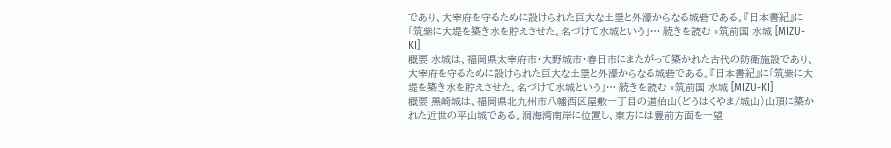であり、大宰府を守るために設けられた巨大な土塁と外濠からなる城砦である。『日本書紀』に「筑紫に大堤を築き水を貯えさせた。名づけて水城という」… 続きを読む »筑前国 水城 [MIZU-KI]
概要 水城は、福岡県太宰府市・大野城市・春日市にまたがって築かれた古代の防衛施設であり、大宰府を守るために設けられた巨大な土塁と外濠からなる城砦である。『日本書紀』に「筑紫に大堤を築き水を貯えさせた。名づけて水城という」… 続きを読む »筑前国 水城 [MIZU-KI]
概要 黒崎城は、福岡県北九州市八幡西区屋敷一丁目の道伯山(どうはくやま/城山)山頂に築かれた近世の平山城である。洞海湾南岸に位置し、東方には豊前方面を一望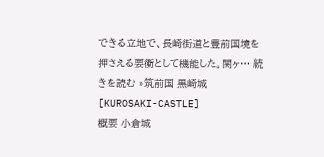できる立地で、長崎街道と豊前国境を押さえる要衝として機能した。関ヶ… 続きを読む »筑前国 黒崎城 [KUROSAKI-CASTLE]
概要 小倉城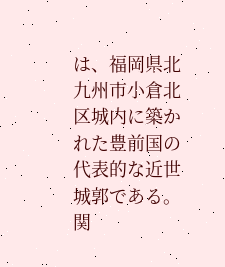は、福岡県北九州市小倉北区城内に築かれた豊前国の代表的な近世城郭である。関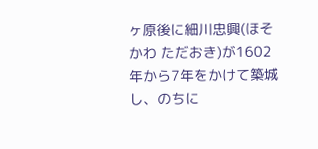ヶ原後に細川忠興(ほそかわ ただおき)が1602年から7年をかけて築城し、のちに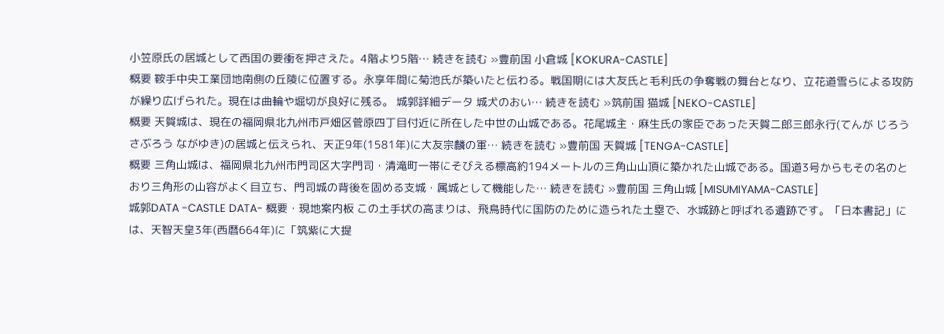小笠原氏の居城として西国の要衝を押さえた。4階より5階… 続きを読む »豊前国 小倉城 [KOKURA-CASTLE]
概要 鞍手中央工業団地南側の丘陵に位置する。永享年間に菊池氏が築いたと伝わる。戦国期には大友氏と毛利氏の争奪戦の舞台となり、立花道雪らによる攻防が繰り広げられた。現在は曲輪や堀切が良好に残る。 城郭詳細データ 城犬のおい… 続きを読む »筑前国 猫城 [NEKO-CASTLE]
概要 天賀城は、現在の福岡県北九州市戸畑区菅原四丁目付近に所在した中世の山城である。花尾城主・麻生氏の家臣であった天賀二郎三郎永行(てんが じろうさぶろう ながゆき)の居城と伝えられ、天正9年(1581年)に大友宗麟の軍… 続きを読む »豊前国 天賀城 [TENGA-CASTLE]
概要 三角山城は、福岡県北九州市門司区大字門司・清滝町一帯にそびえる標高約194メートルの三角山山頂に築かれた山城である。国道3号からもその名のとおり三角形の山容がよく目立ち、門司城の背後を固める支城・属城として機能した… 続きを読む »豊前国 三角山城 [MISUMIYAMA-CASTLE]
城郭DATA -CASTLE DATA- 概要・現地案内板 この土手状の高まりは、飛鳥時代に国防のために造られた土塁で、水城跡と呼ばれる遺跡です。「日本書記」には、天智天皇3年(西暦664年)に「筑紫に大提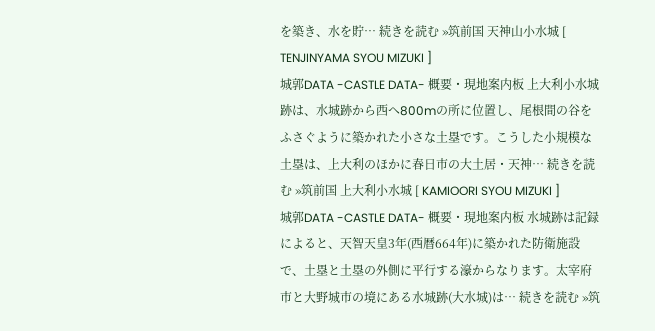を築き、水を貯… 続きを読む »筑前国 天神山小水城 [ TENJINYAMA SYOU MIZUKI ]
城郭DATA -CASTLE DATA- 概要・現地案内板 上大利小水城跡は、水城跡から西へ800mの所に位置し、尾根間の谷をふさぐように築かれた小さな土塁です。こうした小規模な土塁は、上大利のほかに春日市の大土居・天神… 続きを読む »筑前国 上大利小水城 [ KAMIOORI SYOU MIZUKI ]
城郭DATA -CASTLE DATA- 概要・現地案内板 水城跡は記録によると、天智天皇3年(西暦664年)に築かれた防衛施設で、土塁と土塁の外側に平行する濠からなります。太宰府市と大野城市の境にある水城跡(大水城)は… 続きを読む »筑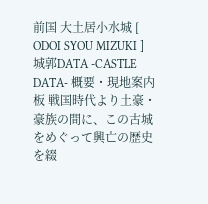前国 大土居小水城 [ ODOI SYOU MIZUKI ]
城郭DATA -CASTLE DATA- 概要・現地案内板 戦国時代より土豪・豪族の間に、この古城をめぐって興亡の歴史を綴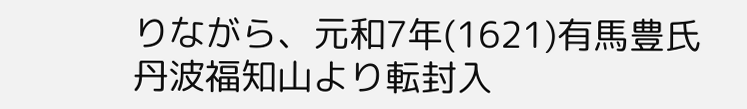りながら、元和7年(1621)有馬豊氏丹波福知山より転封入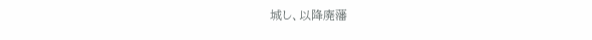城し、以降廃藩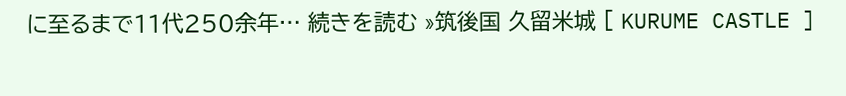に至るまで11代250余年… 続きを読む »筑後国 久留米城 [ KURUME CASTLE ]